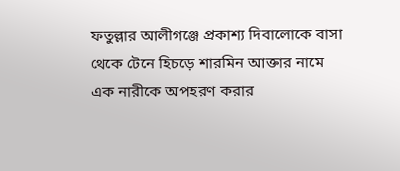ফতুল্লার আলীগঞ্জে প্রকাশ্য দিবালোকে বাসা থেকে টেনে হিচড়ে শারমিন আক্তার নামে এক নারীকে অপহরণ করার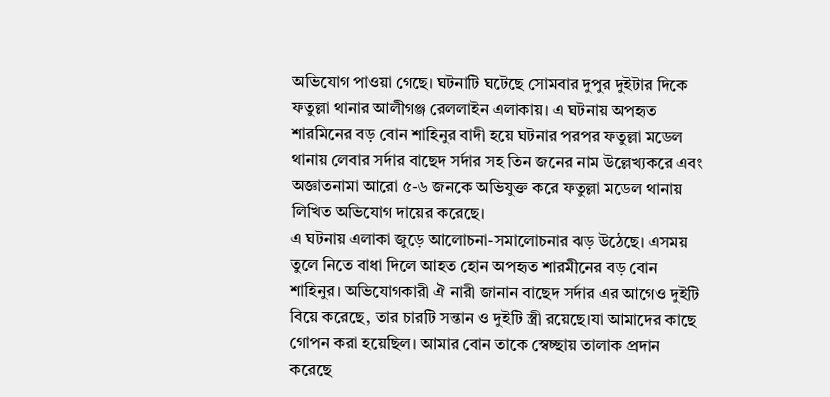অভিযোগ পাওয়া গেছে। ঘটনাটি ঘটেছে সোমবার দুপুর দুইটার দিকে ফতুল্লা থানার আলীগঞ্জ রেললাইন এলাকায়। এ ঘটনায় অপহৃত শারমিনের বড় বোন শাহিনুর বাদী হয়ে ঘটনার পরপর ফতুল্লা মডেল থানায় লেবার সর্দার বাছেদ সর্দার সহ তিন জনের নাম উল্লেখ্যকরে এবং অজ্ঞাতনামা আরো ৫-৬ জনকে অভিযুক্ত করে ফতুল্লা মডেল থানায় লিখিত অভিযোগ দায়ের করেছে।
এ ঘটনায় এলাকা জুড়ে আলোচনা-সমালোচনার ঝড় উঠেছে। এসময় তুলে নিতে বাধা দিলে আহত হোন অপহৃত শারমীনের বড় বোন শাহিনুর। অভিযোগকারী ঐ নারী জানান বাছেদ সর্দার এর আগেও দুইটি বিয়ে করেছে, তার চারটি সন্তান ও দুইটি স্ত্রী রয়েছে।যা আমাদের কাছে গোপন করা হয়েছিল। আমার বোন তাকে স্বেচ্ছায় তালাক প্রদান করেছে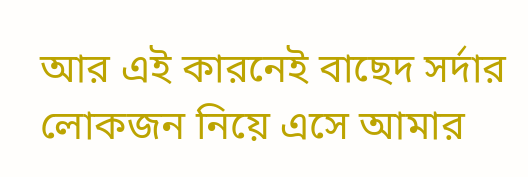আর এই কারনেই বাছেদ সর্দার লোকজন নিয়ে এসে আমার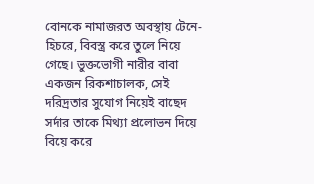বোনকে নামাজরত অবস্থায় টেনে-হিচরে, বিবস্ত্র করে তুলে নিয়ে গেছে। ভুক্তভোগী নারীর বাবা একজন রিকশাচালক, সেই দরিদ্রতার সুযোগ নিয়েই বাছেদ সর্দার তাকে মিথ্যা প্রলোভন দিয়ে বিয়ে করে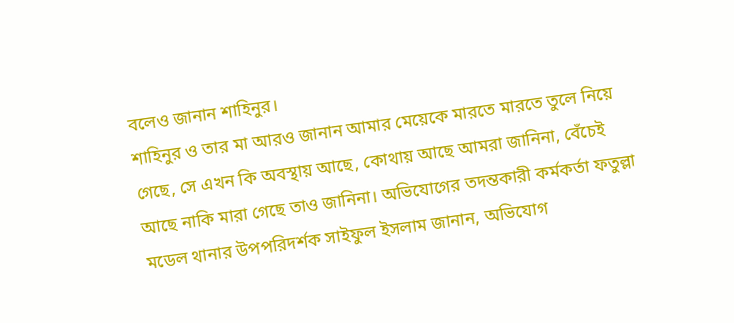বলেও জানান শাহিনুর।
শাহিনুর ও তার মা আরও জানান আমার মেয়েকে মারতে মারতে তুলে নিয়ে গেছে, সে এখন কি অবস্থায় আছে, কোথায় আছে আমরা জানিনা, বেঁচেই আছে নাকি মারা গেছে তাও জানিনা। অভিযোগের তদন্তকারী কর্মকর্তা ফতুল্লা মডেল থানার উপপরিদর্শক সাইফুল ইসলাম জানান, অভিযোগ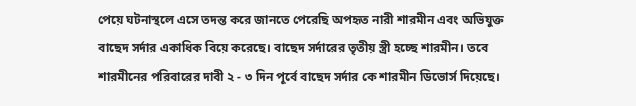পেয়ে ঘটনাস্থলে এসে তদন্ত করে জানতে পেরেছি অপহৃত নারী শারমীন এবং অভিযুক্ত বাছেদ সর্দার একাধিক বিয়ে করেছে। বাছেদ সর্দারের তৃতীয় স্ত্রী হচ্ছে শারমীন। তবে শারমীনের পরিবারের দাবী ২ - ৩ দিন পূর্বে বাছেদ সর্দার কে শারমীন ডিভোর্স দিয়েছে।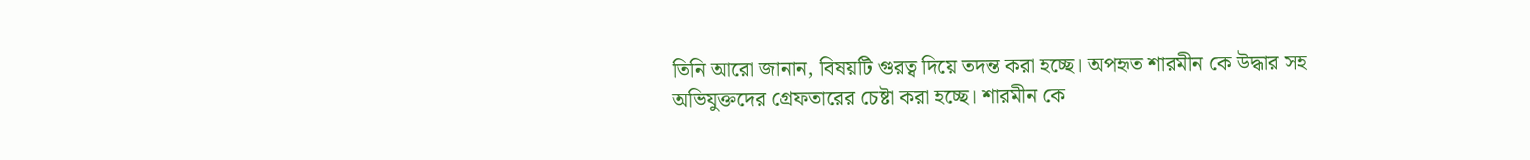তিনি আরো জানান, বিষয়টি গুরত্ব দিয়ে তদন্ত করা হচ্ছে। অপহৃত শারমীন কে উদ্ধার সহ অভিযুক্তদের গ্রেফতারের চেষ্টা করা হচ্ছে। শারমীন কে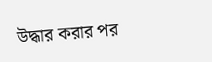উদ্ধার করার পর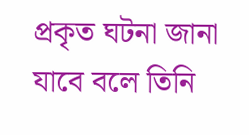প্রকৃত ঘটনা জানা যাবে বলে তিনি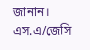জানান।
এস.এ/জেসি